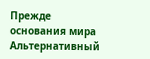Прежде основания мира
Альтернативный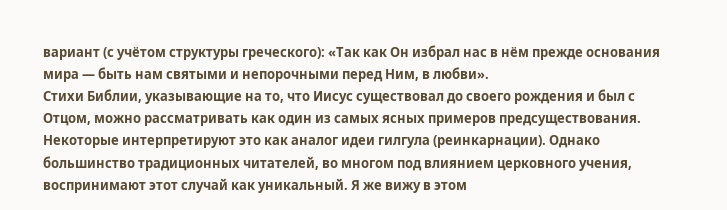вариант (с учётом структуры греческого): «Так как Он избрал нас в нём прежде основания мира — быть нам святыми и непорочными перед Ним, в любви».
Стихи Библии, указывающие на то, что Иисус существовал до своего рождения и был с Отцом, можно рассматривать как один из самых ясных примеров предсуществования. Некоторые интерпретируют это как аналог идеи гилгула (реинкарнации). Однако большинство традиционных читателей, во многом под влиянием церковного учения, воспринимают этот случай как уникальный. Я же вижу в этом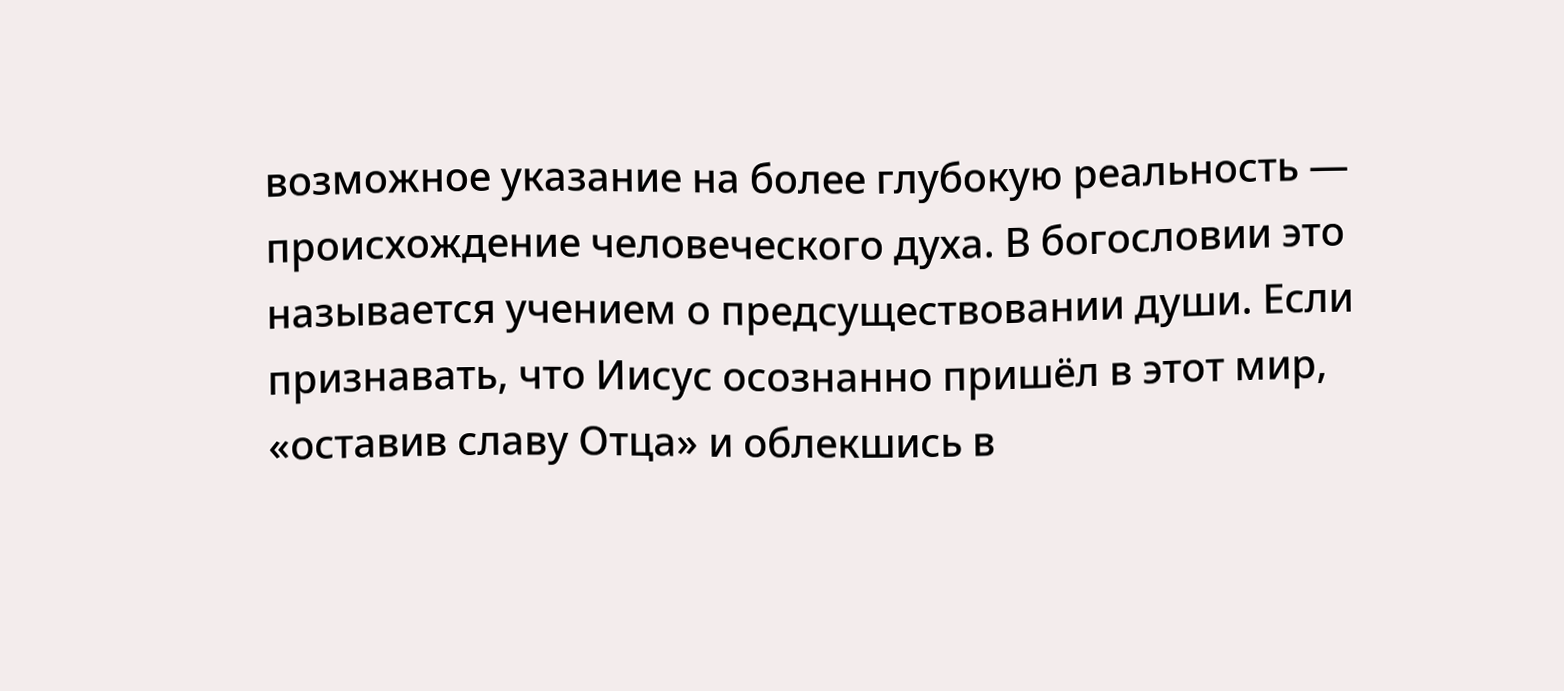возможное указание на более глубокую реальность — происхождение человеческого духа. В богословии это называется учением о предсуществовании души. Если признавать, что Иисус осознанно пришёл в этот мир, «оставив славу Отца» и облекшись в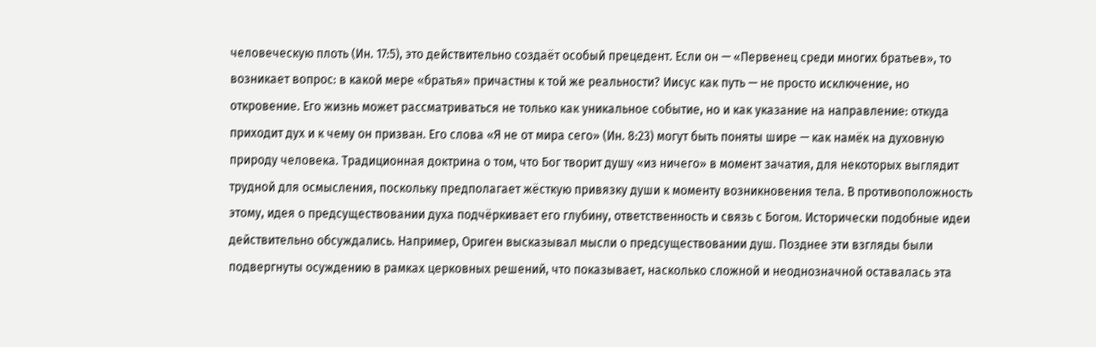человеческую плоть (Ин. 17:5), это действительно создаёт особый прецедент. Если он — «Первенец среди многих братьев», то возникает вопрос: в какой мере «братья» причастны к той же реальности? Иисус как путь — не просто исключение, но откровение. Его жизнь может рассматриваться не только как уникальное событие, но и как указание на направление: откуда приходит дух и к чему он призван. Его слова «Я не от мира сего» (Ин. 8:23) могут быть поняты шире — как намёк на духовную природу человека. Традиционная доктрина о том, что Бог творит душу «из ничего» в момент зачатия, для некоторых выглядит трудной для осмысления, поскольку предполагает жёсткую привязку души к моменту возникновения тела. В противоположность этому, идея о предсуществовании духа подчёркивает его глубину, ответственность и связь с Богом. Исторически подобные идеи действительно обсуждались. Например, Ориген высказывал мысли о предсуществовании душ. Позднее эти взгляды были подвергнуты осуждению в рамках церковных решений, что показывает, насколько сложной и неоднозначной оставалась эта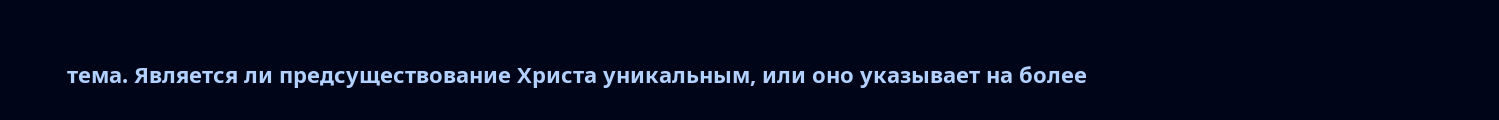тема. Является ли предсуществование Христа уникальным, или оно указывает на более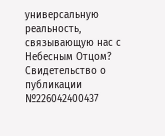универсальную реальность, связывающую нас с Небесным Отцом?
Свидетельство о публикации №226042400437